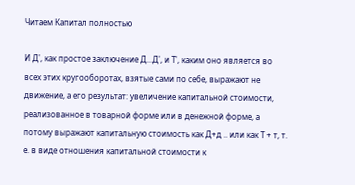Читаем Капитал полностью

И Д', как простое заключение Д...Д', и Т', каким оно является во всех этих кругооборотах, взятые сами по себе, выражают не движение, а его результат: увеличение капитальной стоимости, реализованное в товарной форме или в денежной форме, а потому выражают капитальную стоимость как Д+д .. или как Т + т, т. е. в виде отношения капитальной стоимости к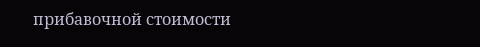прибавочной стоимости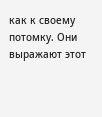как к своему потомку. Они выражают этот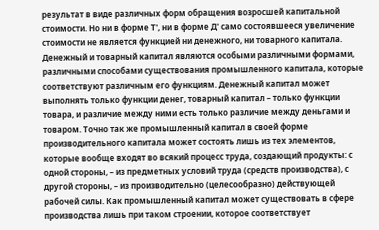результат в виде различных форм обращения возросшей капитальной стоимости. Но ни в форме Т', ни в форме Д' само состоявшееся увеличение стоимости не является функцией ни денежного, ни товарного капитала. Денежный и товарный капитал являются особыми различными формами, различными способами существования промышленного капитала, которые соответствуют различным его функциям. Денежный капитал может выполнять только функции денег, товарный капитал – только функции товара, и различие между ними есть только различие между деньгами и товаром. Точно так же промышленный капитал в своей форме производительного капитала может состоять лишь из тех элементов, которые вообще входят во всякий процесс труда, создающий продукты: с одной стороны, – из предметных условий труда (средств производства), с другой стороны, – из производительно (целесообразно) действующей рабочей силы. Как промышленный капитал может существовать в сфере производства лишь при таком строении, которое соответствует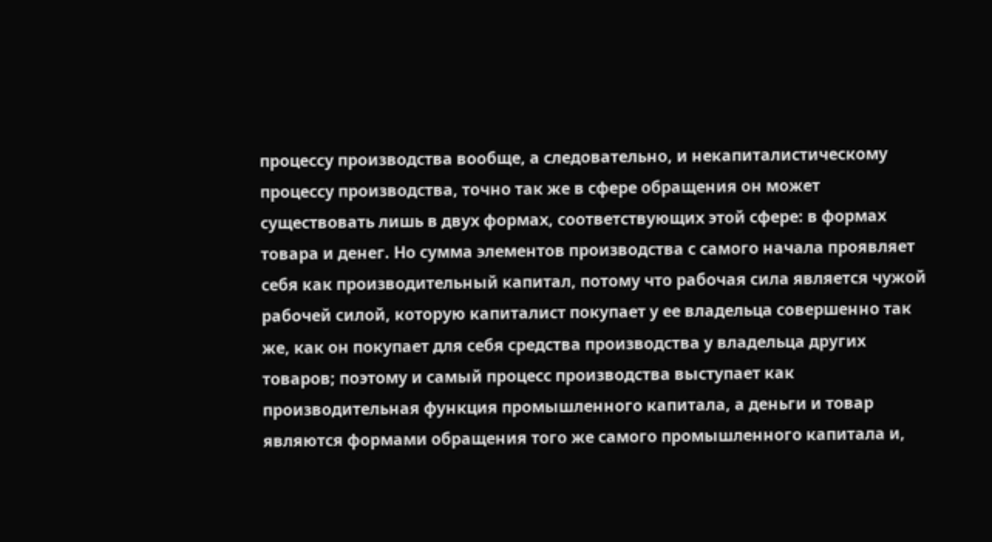процессу производства вообще, а следовательно, и некапиталистическому процессу производства, точно так же в сфере обращения он может существовать лишь в двух формах, соответствующих этой сфере: в формах товара и денег. Но сумма элементов производства с самого начала проявляет себя как производительный капитал, потому что рабочая сила является чужой рабочей силой, которую капиталист покупает у ее владельца совершенно так же, как он покупает для себя средства производства у владельца других товаров; поэтому и самый процесс производства выступает как производительная функция промышленного капитала, а деньги и товар являются формами обращения того же самого промышленного капитала и,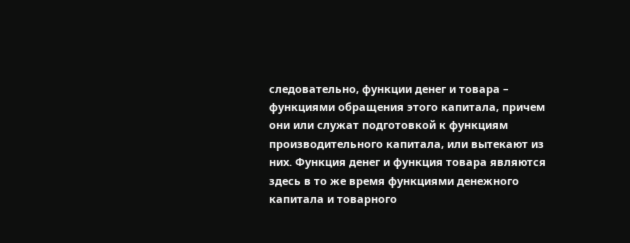следовательно, функции денег и товара – функциями обращения этого капитала, причем они или служат подготовкой к функциям производительного капитала, или вытекают из них. Функция денег и функция товара являются здесь в то же время функциями денежного капитала и товарного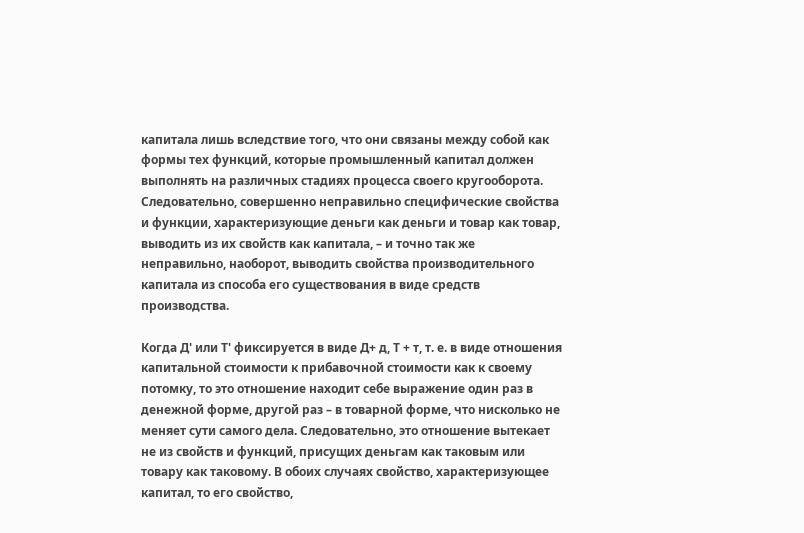капитала лишь вследствие того, что они связаны между собой как формы тех функций, которые промышленный капитал должен выполнять на различных стадиях процесса своего кругооборота. Следовательно, совершенно неправильно специфические свойства и функции, характеризующие деньги как деньги и товар как товар, выводить из их свойств как капитала, – и точно так же неправильно, наоборот, выводить свойства производительного капитала из способа его существования в виде средств производства.

Когда Д' или Т' фиксируется в виде Д+ д, Т + т, т. е. в виде отношения капитальной стоимости к прибавочной стоимости как к своему потомку, то это отношение находит себе выражение один раз в денежной форме, другой раз – в товарной форме, что нисколько не меняет сути самого дела. Следовательно, это отношение вытекает не из свойств и функций, присущих деньгам как таковым или товару как таковому. В обоих случаях свойство, характеризующее капитал, то его свойство,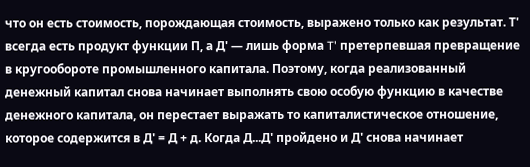что он есть стоимость, порождающая стоимость, выражено только как результат. Т' всегда есть продукт функции П, а Д' — лишь форма T' претерпевшая превращение в кругообороте промышленного капитала. Поэтому, когда реализованный денежный капитал снова начинает выполнять свою особую функцию в качестве денежного капитала, он перестает выражать то капиталистическое отношение, которое содержится в Д' = Д + д. Когда Д...Д' пройдено и Д' снова начинает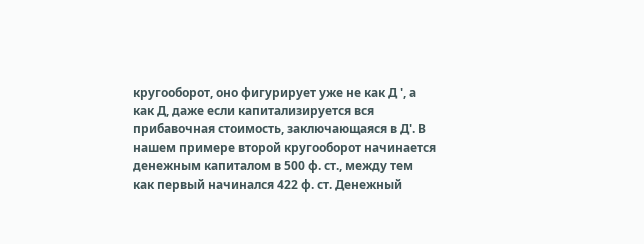кругооборот, оно фигурирует уже не как Д ', а как Д, даже если капитализируется вся прибавочная стоимость, заключающаяся в Д'. В нашем примере второй кругооборот начинается денежным капиталом в 500 ф. ст., между тем как первый начинался 422 ф. ст. Денежный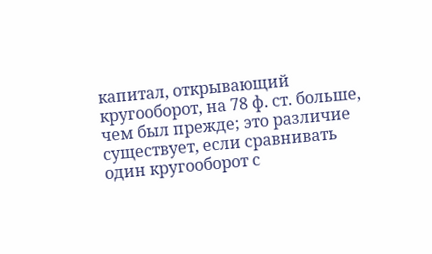капитал, открывающий кругооборот, на 78 ф. ст. больше, чем был прежде; это различие существует, если сравнивать один кругооборот с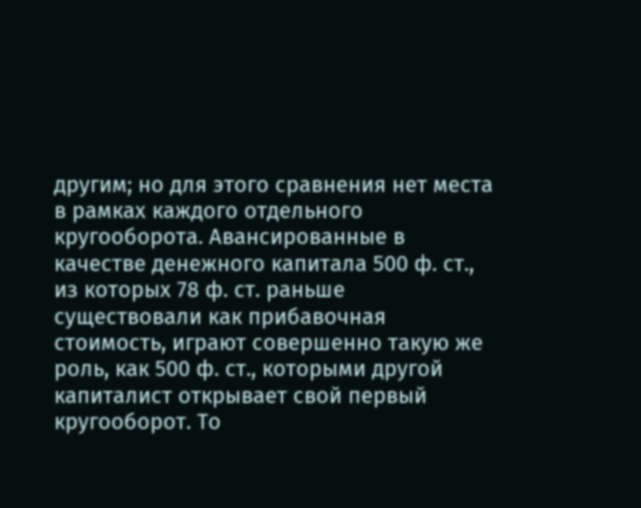другим; но для этого сравнения нет места в рамках каждого отдельного кругооборота. Авансированные в качестве денежного капитала 500 ф. ст., из которых 78 ф. ст. раньше существовали как прибавочная стоимость, играют совершенно такую же роль, как 500 ф. ст., которыми другой капиталист открывает свой первый кругооборот. То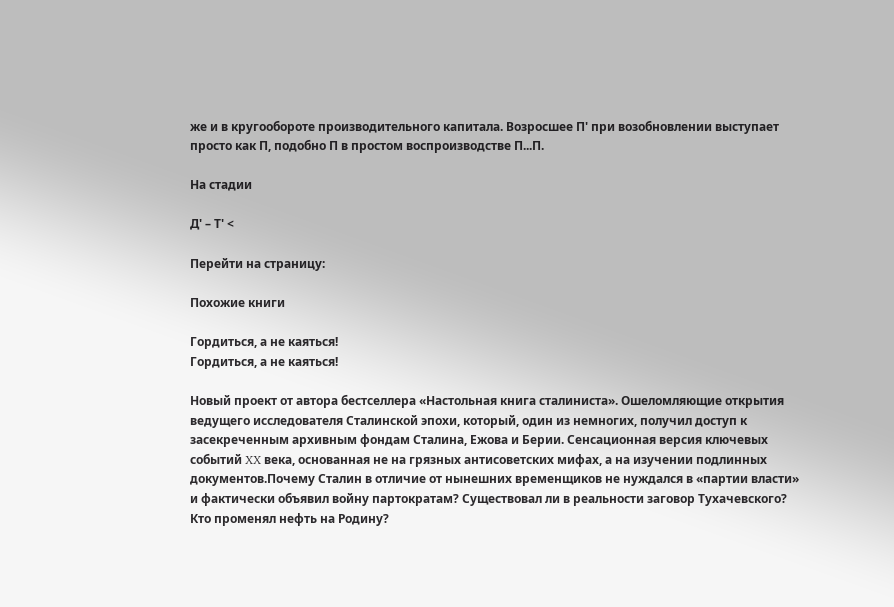же и в кругообороте производительного капитала. Возросшее П' при возобновлении выступает просто как П, подобно П в простом воспроизводстве П...П.

На стадии

Д' – Т' <

Перейти на страницу:

Похожие книги

Гордиться, а не каяться!
Гордиться, а не каяться!

Новый проект от автора бестселлера «Настольная книга сталиниста». Ошеломляющие открытия ведущего исследователя Сталинской эпохи, который, один из немногих, получил доступ к засекреченным архивным фондам Сталина, Ежова и Берии. Сенсационная версия ключевых событий XX века, основанная не на грязных антисоветских мифах, а на изучении подлинных документов.Почему Сталин в отличие от нынешних временщиков не нуждался в «партии власти» и фактически объявил войну партократам? Существовал ли в реальности заговор Тухачевского? Кто променял нефть на Родину?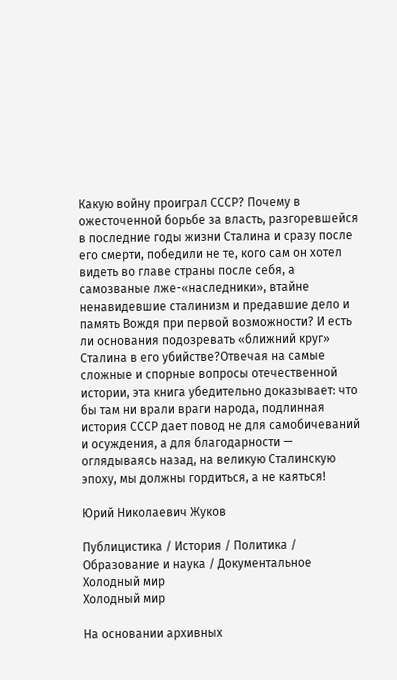Какую войну проиграл СССР? Почему в ожесточенной борьбе за власть, разгоревшейся в последние годы жизни Сталина и сразу после его смерти, победили не те, кого сам он хотел видеть во главе страны после себя, а самозваные лже-«наследники», втайне ненавидевшие сталинизм и предавшие дело и память Вождя при первой возможности? И есть ли основания подозревать «ближний круг» Сталина в его убийстве?Отвечая на самые сложные и спорные вопросы отечественной истории, эта книга убедительно доказывает: что бы там ни врали враги народа, подлинная история СССР дает повод не для самобичеваний и осуждения, а для благодарности — оглядываясь назад, на великую Сталинскую эпоху, мы должны гордиться, а не каяться!

Юрий Николаевич Жуков

Публицистика / История / Политика / Образование и наука / Документальное
Холодный мир
Холодный мир

На основании архивных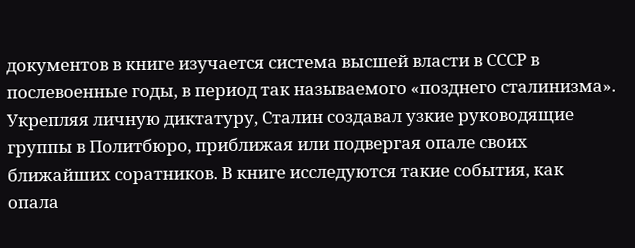документов в книге изучается система высшей власти в СССР в послевоенные годы, в период так называемого «позднего сталинизма». Укрепляя личную диктатуру, Сталин создавал узкие руководящие группы в Политбюро, приближая или подвергая опале своих ближайших соратников. В книге исследуются такие события, как опала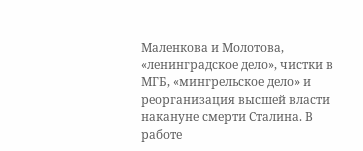Маленкова и Молотова, «ленинградское дело», чистки в МГБ, «мингрельское дело» и реорганизация высшей власти накануне смерти Сталина. В работе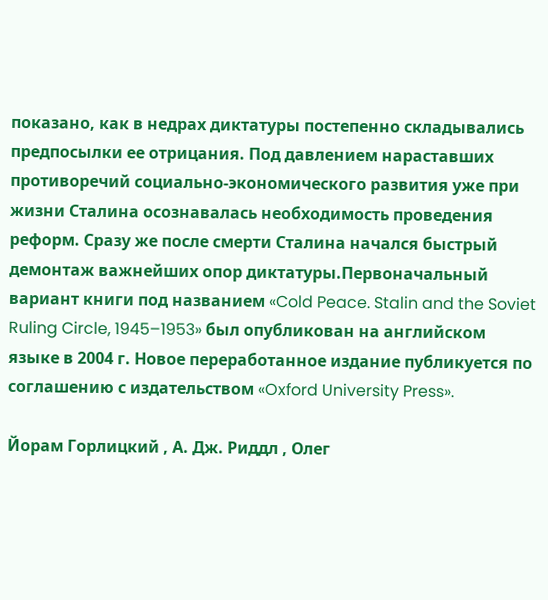показано, как в недрах диктатуры постепенно складывались предпосылки ее отрицания. Под давлением нараставших противоречий социально-экономического развития уже при жизни Сталина осознавалась необходимость проведения реформ. Сразу же после смерти Сталина начался быстрый демонтаж важнейших опор диктатуры.Первоначальный вариант книги под названием «Cold Peace. Stalin and the Soviet Ruling Circle, 1945–1953» был опубликован на английском языке в 2004 г. Новое переработанное издание публикуется по соглашению с издательством «Oxford University Press».

Йорам Горлицкий , А. Дж. Риддл , Олег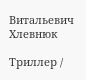Витальевич Хлевнюк

Триллер /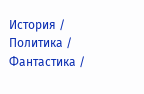История / Политика / Фантастика /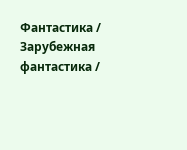Фантастика / Зарубежная фантастика /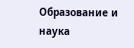Образование и наука